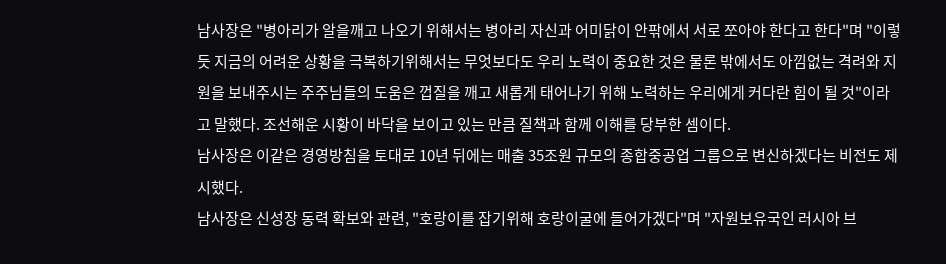남사장은 "병아리가 알을깨고 나오기 위해서는 병아리 자신과 어미닭이 안팎에서 서로 쪼아야 한다고 한다"며 "이렇듯 지금의 어려운 상황을 극복하기위해서는 무엇보다도 우리 노력이 중요한 것은 물론 밖에서도 아낌없는 격려와 지원을 보내주시는 주주님들의 도움은 껍질을 깨고 새롭게 태어나기 위해 노력하는 우리에게 커다란 힘이 될 것"이라고 말했다. 조선해운 시황이 바닥을 보이고 있는 만큼 질책과 함께 이해를 당부한 셈이다.
남사장은 이같은 경영방침을 토대로 10년 뒤에는 매출 35조원 규모의 종합중공업 그룹으로 변신하겠다는 비전도 제시했다.
남사장은 신성장 동력 확보와 관련, "호랑이를 잡기위해 호랑이굴에 들어가겠다"며 "자원보유국인 러시아 브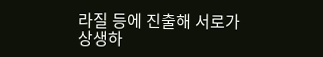라질 등에 진출해 서로가 상생하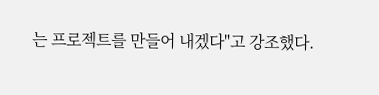는 프로젝트를 만들어 내겠다"고 강조했다.